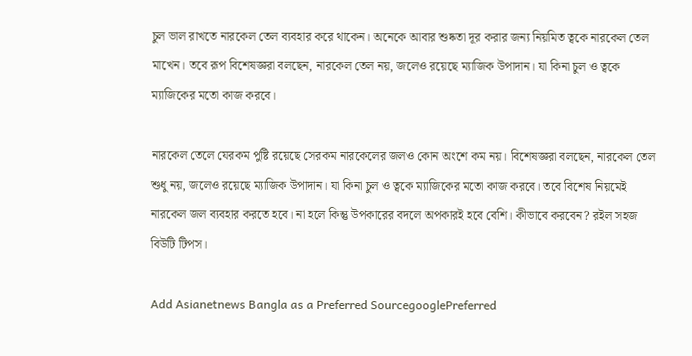চুল ভাল রাখতে নারকেল তেল ব্যবহার করে থাকেন। অনেকে আবার শুষ্কতা দূর করার জন্য নিয়মিত ত্বকে নারকেল তেল মাখেন। তবে রূপ বিশেষজ্ঞরা বলছেন, নারকেল তেল নয়, জলেও রয়েছে ম্যাজিক উপাদান। যা কিনা চুল ও ত্বকে ম্যাজিকের মতো কাজ করবে।

নারকেল তেলে যেরকম পুষ্টি রয়েছে সেরকম নারকেলের জলও কোন অংশে কম নয়। বিশেষজ্ঞরা বলছেন, নারকেল তেল শুধু নয়, জলেও রয়েছে ম্যাজিক উপাদান। যা কিনা চুল ও ত্বকে ম্যাজিকের মতো কাজ করবে। তবে বিশেষ নিয়মেই নারকেল জল ব্যবহার করতে হবে। না হলে কিন্তু উপকারের বদলে অপকারই হবে বেশি। কীভাবে করবেন? রইল সহজ বিউটি টিপস।

Add Asianetnews Bangla as a Preferred SourcegooglePreferred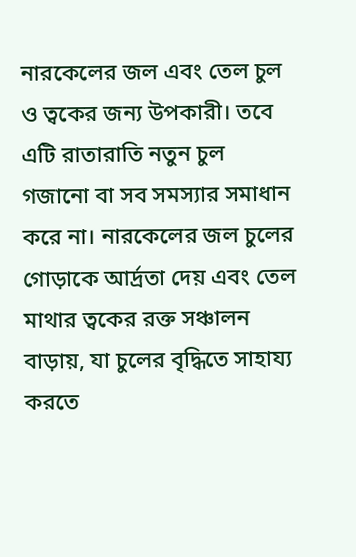নারকেলের জল এবং তেল চুল ও ত্বকের জন্য উপকারী। তবে এটি রাতারাতি নতুন চুল গজানো বা সব সমস্যার সমাধান করে না। নারকেলের জল চুলের গোড়াকে আর্দ্রতা দেয় এবং তেল মাথার ত্বকের রক্ত সঞ্চালন বাড়ায়, যা চুলের বৃদ্ধিতে সাহায্য করতে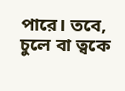পারে। তবে, চুলে বা ত্বকে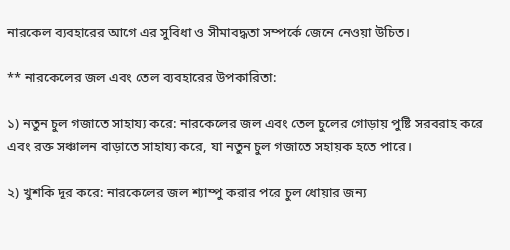নারকেল ব্যবহারের আগে এর সুবিধা ও সীমাবদ্ধতা সম্পর্কে জেনে নেওয়া উচিত।

** নারকেলের জল এবং তেল ব্যবহারের উপকারিতা:

১) নতুন চুল গজাতে সাহায্য করে: নারকেলের জল এবং তেল চুলের গোড়ায় পুষ্টি সরবরাহ করে এবং রক্ত সঞ্চালন বাড়াতে সাহায্য করে, যা নতুন চুল গজাতে সহায়ক হতে পারে।

২) খুশকি দূর করে: নারকেলের জল শ্যাম্পু করার পরে চুল ধোয়ার জন্য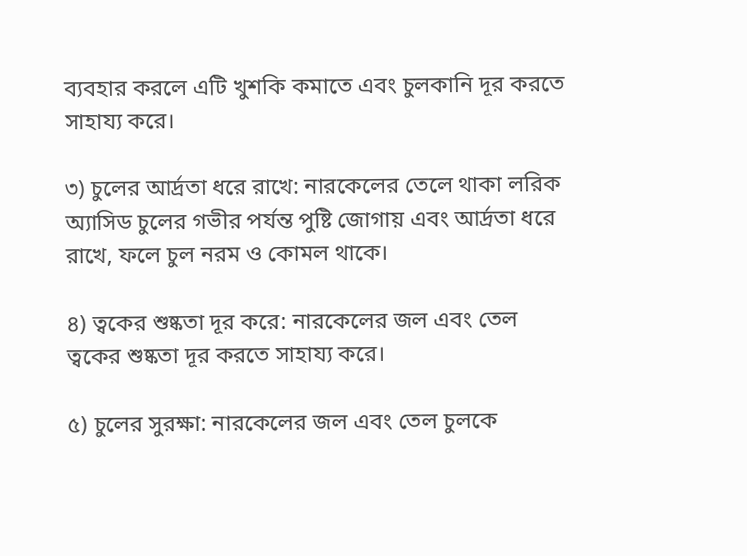ব্যবহার করলে এটি খুশকি কমাতে এবং চুলকানি দূর করতে সাহায্য করে।

৩) চুলের আর্দ্রতা ধরে রাখে: নারকেলের তেলে থাকা লরিক অ্যাসিড চুলের গভীর পর্যন্ত পুষ্টি জোগায় এবং আর্দ্রতা ধরে রাখে, ফলে চুল নরম ও কোমল থাকে।

৪) ত্বকের শুষ্কতা দূর করে: নারকেলের জল এবং তেল ত্বকের শুষ্কতা দূর করতে সাহায্য করে।

৫) চুলের সুরক্ষা: নারকেলের জল এবং তেল চুলকে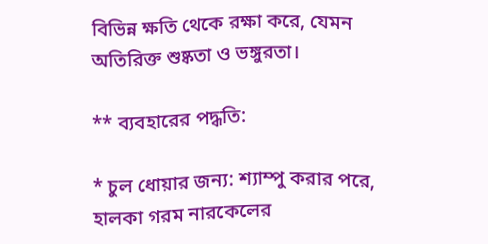বিভিন্ন ক্ষতি থেকে রক্ষা করে, যেমন অতিরিক্ত শুষ্কতা ও ভঙ্গুরতা।

** ব্যবহারের পদ্ধতি:

* চুল ধোয়ার জন্য: শ্যাম্পু করার পরে, হালকা গরম নারকেলের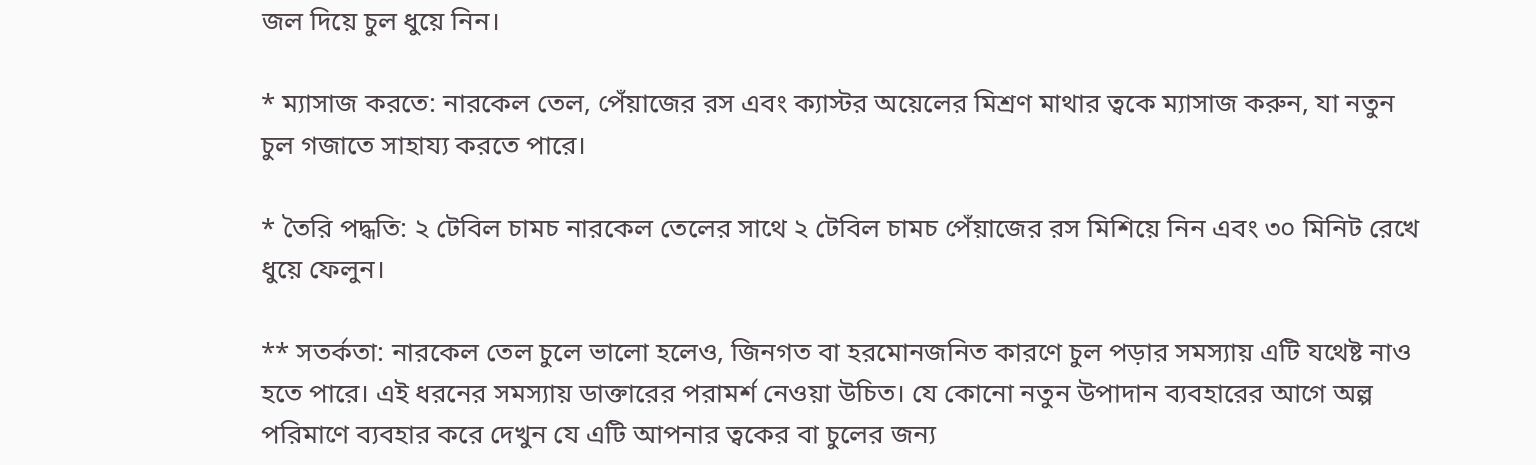জল দিয়ে চুল ধুয়ে নিন।

* ম্যাসাজ করতে: নারকেল তেল, পেঁয়াজের রস এবং ক্যাস্টর অয়েলের মিশ্রণ মাথার ত্বকে ম্যাসাজ করুন, যা নতুন চুল গজাতে সাহায্য করতে পারে।

* তৈরি পদ্ধতি: ২ টেবিল চামচ নারকেল তেলের সাথে ২ টেবিল চামচ পেঁয়াজের রস মিশিয়ে নিন এবং ৩০ মিনিট রেখে ধুয়ে ফেলুন।

** সতর্কতা: নারকেল তেল চুলে ভালো হলেও, জিনগত বা হরমোনজনিত কারণে চুল পড়ার সমস্যায় এটি যথেষ্ট নাও হতে পারে। এই ধরনের সমস্যায় ডাক্তারের পরামর্শ নেওয়া উচিত। যে কোনো নতুন উপাদান ব্যবহারের আগে অল্প পরিমাণে ব্যবহার করে দেখুন যে এটি আপনার ত্বকের বা চুলের জন্য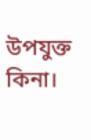উপযুক্ত কিনা।